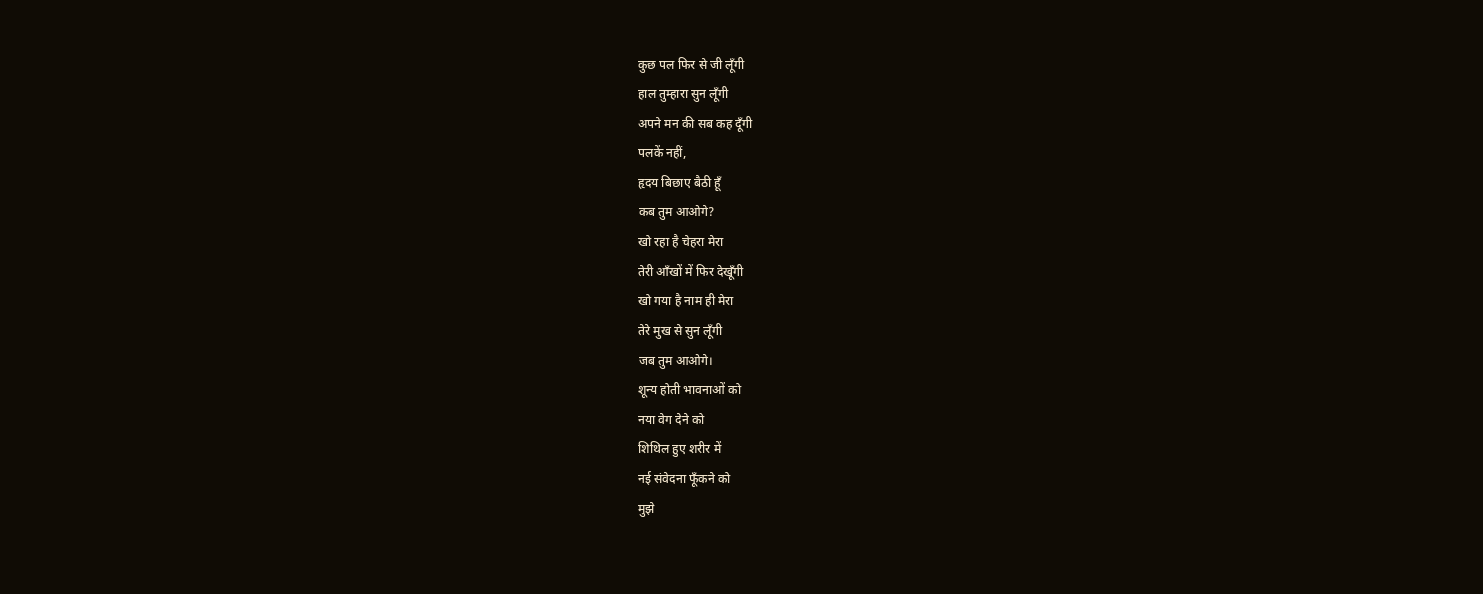कुछ पल फिर से जी लूँगी
हाल तुम्हारा सुन लूँगी
अपने मन की सब कह दूँगी
पलकें नहीं,
हृदय बिछाए बैठी हूँ
कब तुम आओगे?
खो रहा है चेहरा मेरा
तेरी आँखों में फिर देखूँगी
खो गया है नाम ही मेरा
तेरे मुख से सुन लूँगी
जब तुम आओगे।
शून्य होती भावनाओं को
नया वेग देने को
शिथिल हुए शरीर में
नई संवेदना फूँकने को
मुझे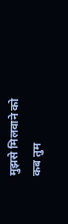मुझसे मिलवाने को
कब तुम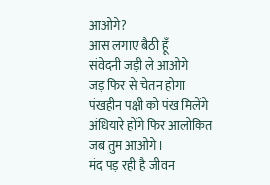आओगे?
आस लगाए बैठी हूँ
संवेदनी जड़ी ले आओगे
जड़ फिर से चेतन होगा
पंखहीन पक्षी को पंख मिलेंगे
अंधियारे होंगे फिर आलोकित
जब तुम आओगे।
मंद पड़ रही है जीवन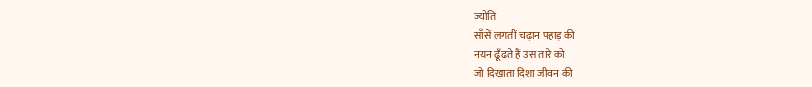ज्योति
साँसें लगतीं चढ़ान पहाड़ की
नयन ढूँढते हैं उस तारे को
जो दिखाता दिशा जीवन की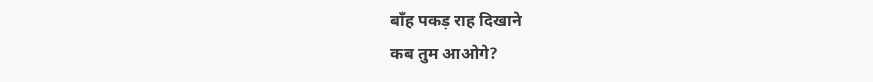बाँह पकड़ राह दिखाने
कब तुम आओगे?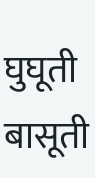घुघूती बासूती